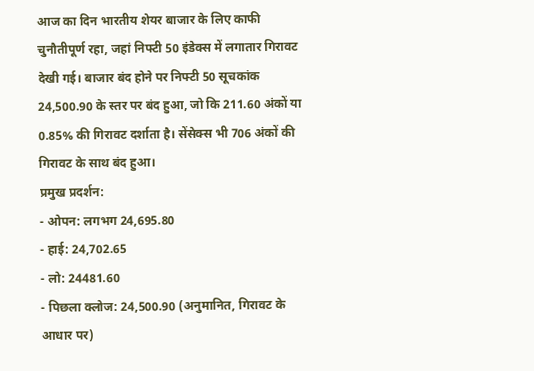आज का दिन भारतीय शेयर बाजार के लिए काफी चुनौतीपूर्ण रहा, जहां निफ्टी 50 इंडेक्स में लगातार गिरावट देखी गई। बाजार बंद होने पर निफ्टी 50 सूचकांक 24,500.90 के स्तर पर बंद हुआ, जो कि 211.60 अंकों या 0.85% की गिरावट दर्शाता है। सेंसेक्स भी 706 अंकों की गिरावट के साथ बंद हुआ।
प्रमुख प्रदर्शन:
- ओपन: लगभग 24,695.80
- हाई: 24,702.65
- लो: 24481.60
- पिछला क्लोज: 24,500.90 (अनुमानित, गिरावट के आधार पर)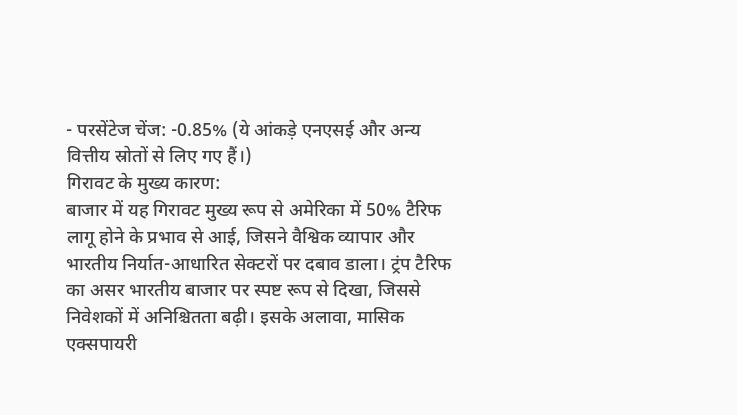- परसेंटेज चेंज: -0.85% (ये आंकड़े एनएसई और अन्य वित्तीय स्रोतों से लिए गए हैं।)
गिरावट के मुख्य कारण:
बाजार में यह गिरावट मुख्य रूप से अमेरिका में 50% टैरिफ लागू होने के प्रभाव से आई, जिसने वैश्विक व्यापार और भारतीय निर्यात-आधारित सेक्टरों पर दबाव डाला। ट्रंप टैरिफ का असर भारतीय बाजार पर स्पष्ट रूप से दिखा, जिससे निवेशकों में अनिश्चितता बढ़ी। इसके अलावा, मासिक एक्सपायरी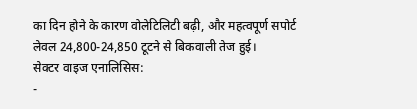का दिन होने के कारण वोलेटिलिटी बढ़ी, और महत्वपूर्ण सपोर्ट लेवल 24,800-24,850 टूटने से बिकवाली तेज हुई।
सेक्टर वाइज एनालिसिस:
-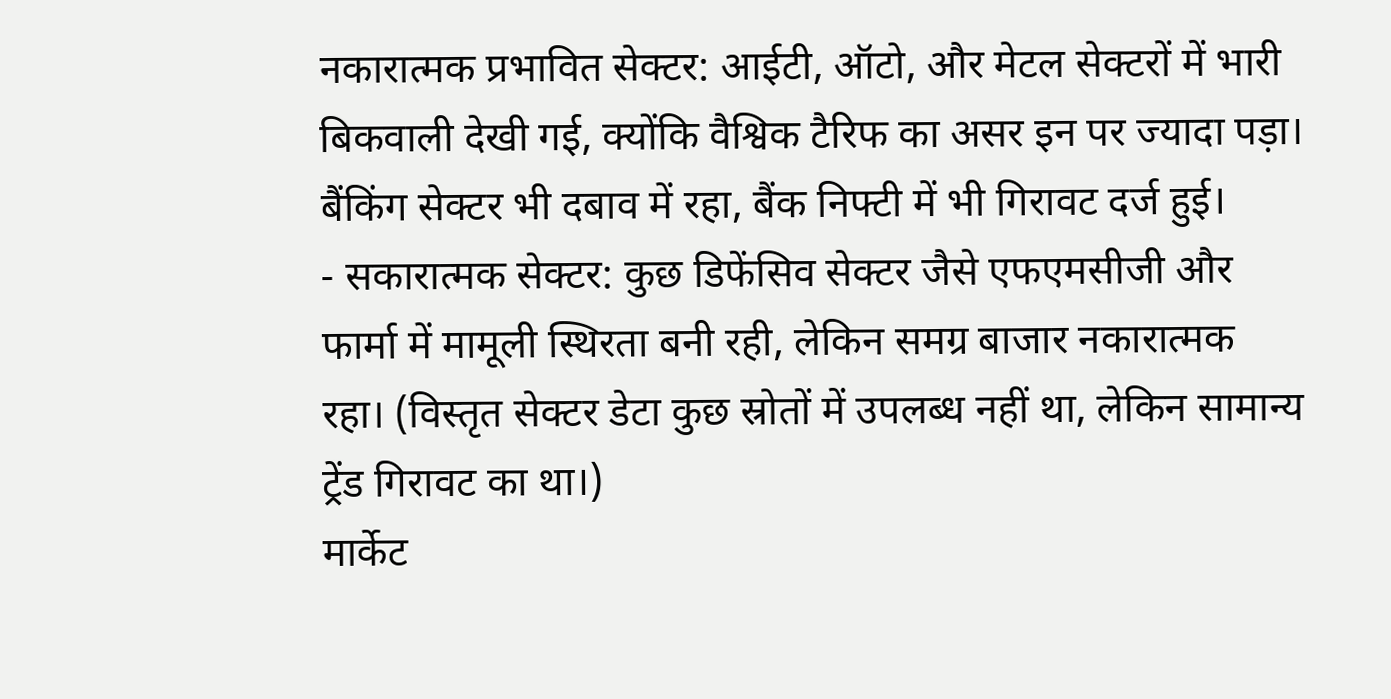नकारात्मक प्रभावित सेक्टर: आईटी, ऑटो, और मेटल सेक्टरों में भारी बिकवाली देखी गई, क्योंकि वैश्विक टैरिफ का असर इन पर ज्यादा पड़ा। बैंकिंग सेक्टर भी दबाव में रहा, बैंक निफ्टी में भी गिरावट दर्ज हुई।
- सकारात्मक सेक्टर: कुछ डिफेंसिव सेक्टर जैसे एफएमसीजी और फार्मा में मामूली स्थिरता बनी रही, लेकिन समग्र बाजार नकारात्मक रहा। (विस्तृत सेक्टर डेटा कुछ स्रोतों में उपलब्ध नहीं था, लेकिन सामान्य ट्रेंड गिरावट का था।)
मार्केट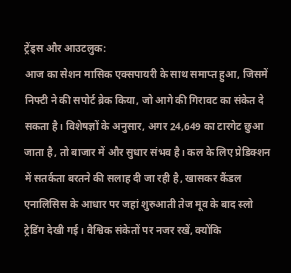ट्रेंड्स और आउटलुक:
आज का सेशन मासिक एक्सपायरी के साथ समाप्त हुआ, जिसमें निफ्टी ने की सपोर्ट ब्रेक किया, जो आगे की गिरावट का संकेत दे सकता है। विशेषज्ञों के अनुसार, अगर 24,649 का टारगेट छुआ जाता है, तो बाजार में और सुधार संभव है। कल के लिए प्रेडिक्शन में सतर्कता बरतने की सलाह दी जा रही है, खासकर कैंडल एनालिसिस के आधार पर जहां शुरुआती तेज मूव के बाद स्लो ट्रेडिंग देखी गई। वैश्विक संकेतों पर नजर रखें, क्योंकि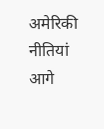अमेरिकी नीतियां आगे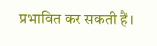प्रभावित कर सकती हैं।